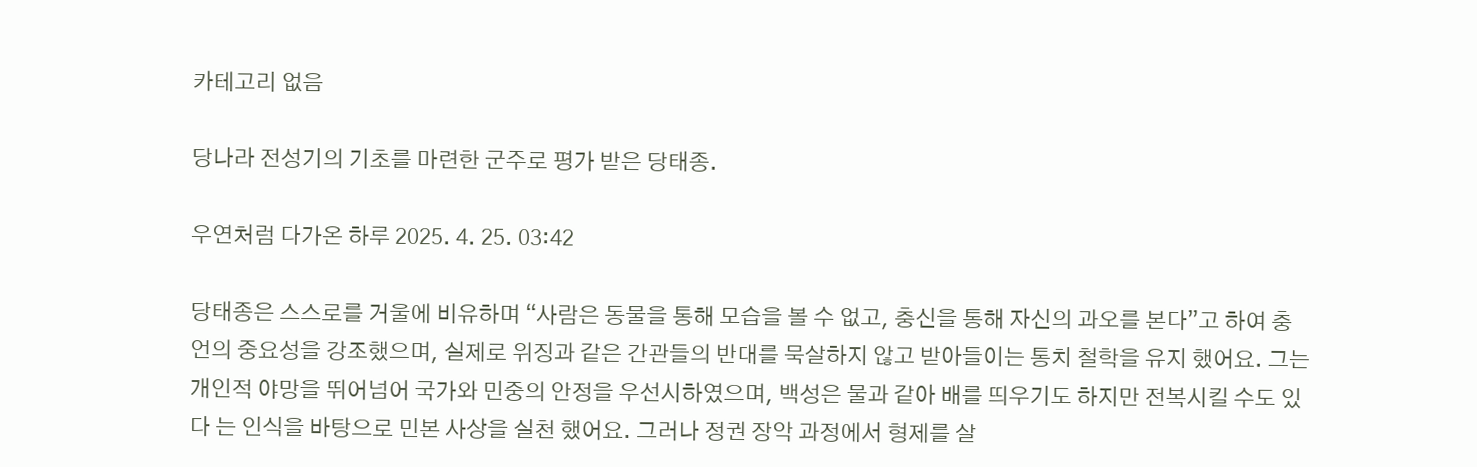카테고리 없음

당나라 전성기의 기초를 마련한 군주로 평가 받은 당태종.

우연처럼 다가온 하루 2025. 4. 25. 03:42

당태종은 스스로를 거울에 비유하며 “사람은 동물을 통해 모습을 볼 수 없고, 충신을 통해 자신의 과오를 본다”고 하여 충언의 중요성을 강조했으며, 실제로 위징과 같은 간관들의 반대를 묵살하지 않고 받아들이는 통치 철학을 유지 했어요. 그는 개인적 야망을 뛰어넘어 국가와 민중의 안정을 우선시하였으며, 백성은 물과 같아 배를 띄우기도 하지만 전복시킬 수도 있다 는 인식을 바탕으로 민본 사상을 실천 했어요. 그러나 정권 장악 과정에서 형제를 살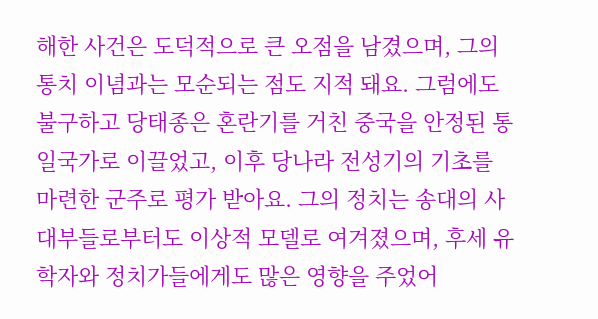해한 사건은 도덕적으로 큰 오점을 남겼으며, 그의 통치 이념과는 모순되는 점도 지적 돼요. 그럼에도 불구하고 당태종은 혼란기를 거친 중국을 안정된 통일국가로 이끌었고, 이후 당나라 전성기의 기초를 마련한 군주로 평가 받아요. 그의 정치는 송대의 사대부들로부터도 이상적 모델로 여겨졌으며, 후세 유학자와 정치가들에게도 많은 영향을 주었어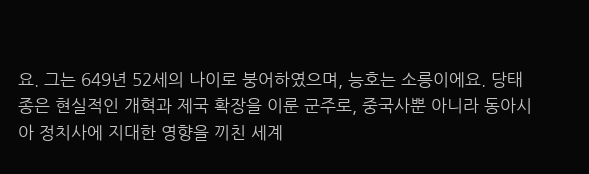요. 그는 649년 52세의 나이로 붕어하였으며, 능호는 소릉이에요. 당태종은 현실적인 개혁과 제국 확장을 이룬 군주로, 중국사뿐 아니라 동아시아 정치사에 지대한 영향을 끼친 세계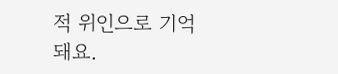적 위인으로 기억돼요.